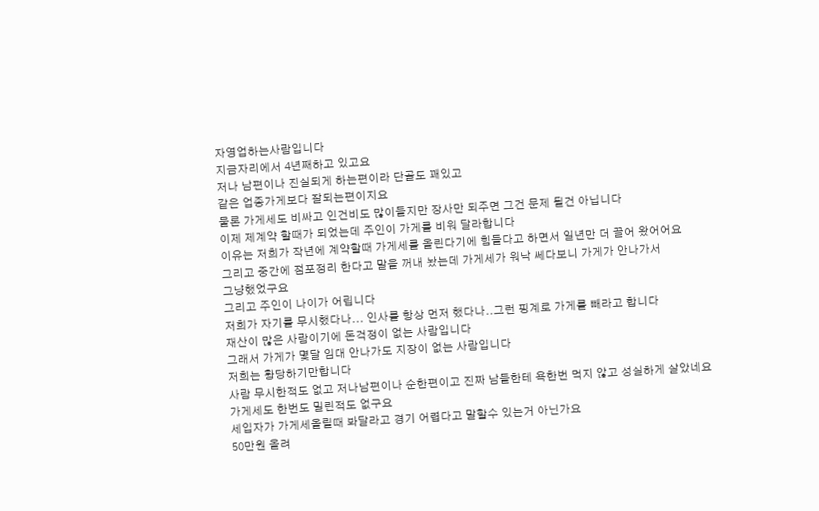자영업하는사람입니다
지금자리에서 4년째하고 있고요
저나 남편이나 진실되게 하는편이라 단골도 꽤있고
같은 업종가게보다 잘되는편이지요
물론 가게세도 비싸고 인건비도 많이들지만 장사만 되주면 그건 문제 될건 아닙니다
이제 제계약 할때가 되었는데 주인이 가게를 비워 달라합니다
이유는 저희가 작년에 계약할때 가게세를 올린다기에 힘들다고 하면서 일년만 더 끌어 왔어어요
그리고 중간에 점포정리 한다고 말을 꺼내 놨는데 가게세가 워낙 쎄다보니 가게가 안나가서
그냥했었구요
그리고 주인이 나이가 어립니다
저희가 자기를 무시했다나... 인사를 항상 먼저 했다나..그런 핑계로 가게를 빼라고 합니다
재산이 많은 사람이기에 돈걱정이 없는 사람입니다
그래서 가게가 몇달 임대 안나가도 지장이 없는 사람입니다
저희는 황당하기만합니다
사람 무시한적도 없고 저나남편이나 순한편이고 진짜 남들한테 욕한번 먹지 않고 성실하게 살았네요
가게세도 한번도 밀린적도 없구요
세입자가 가게세올릴때 봐달라고 경기 어렵다고 말할수 있는거 아닌가요
50만원 올려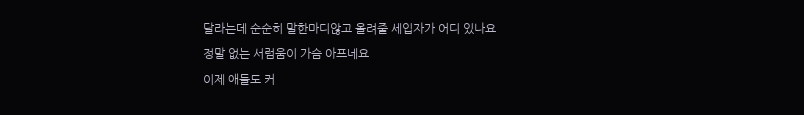달라는데 순순히 말한마디않고 올려줄 세입자가 어디 있나요
정말 없는 서럼움이 가슴 아프네요
이제 애들도 커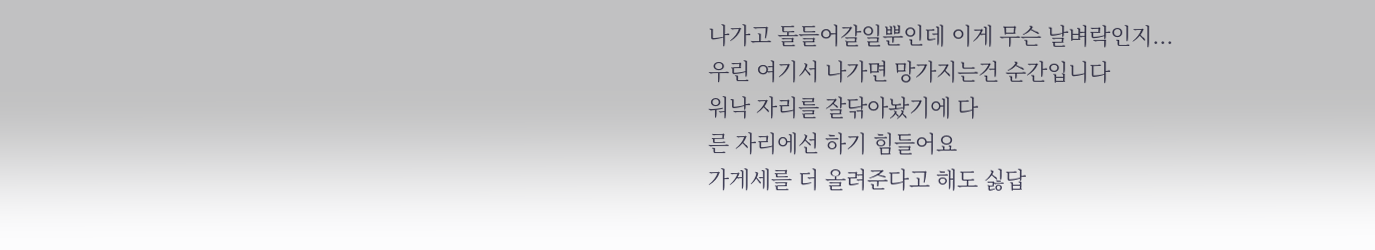나가고 돌들어갈일뿐인데 이게 무슨 날벼락인지...
우린 여기서 나가면 망가지는건 순간입니다
워낙 자리를 잘닦아놨기에 다
른 자리에선 하기 힘들어요
가게세를 더 올려준다고 해도 싫답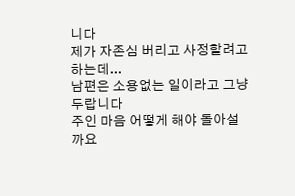니다
제가 자존심 버리고 사정할려고 하는데...
남편은 소용없는 일이라고 그냥 두랍니다
주인 마음 어떻게 해야 돌아설까요